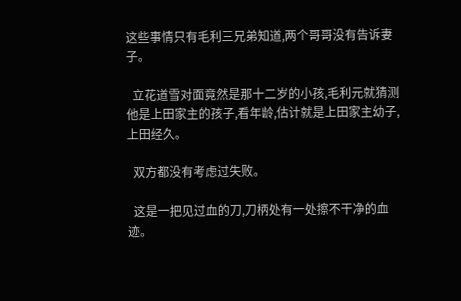这些事情只有毛利三兄弟知道,两个哥哥没有告诉妻子。

  立花道雪对面竟然是那十二岁的小孩,毛利元就猜测他是上田家主的孩子,看年龄,估计就是上田家主幼子,上田经久。

  双方都没有考虑过失败。

  这是一把见过血的刀,刀柄处有一处擦不干净的血迹。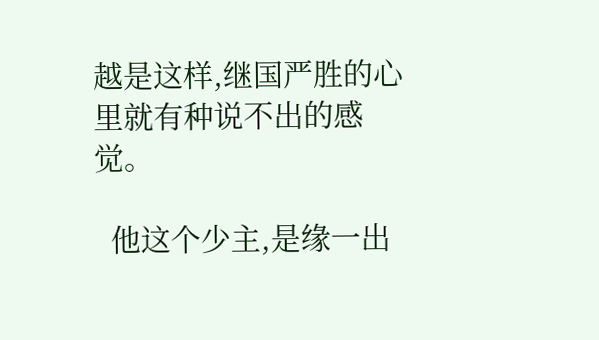越是这样,继国严胜的心里就有种说不出的感觉。

  他这个少主,是缘一出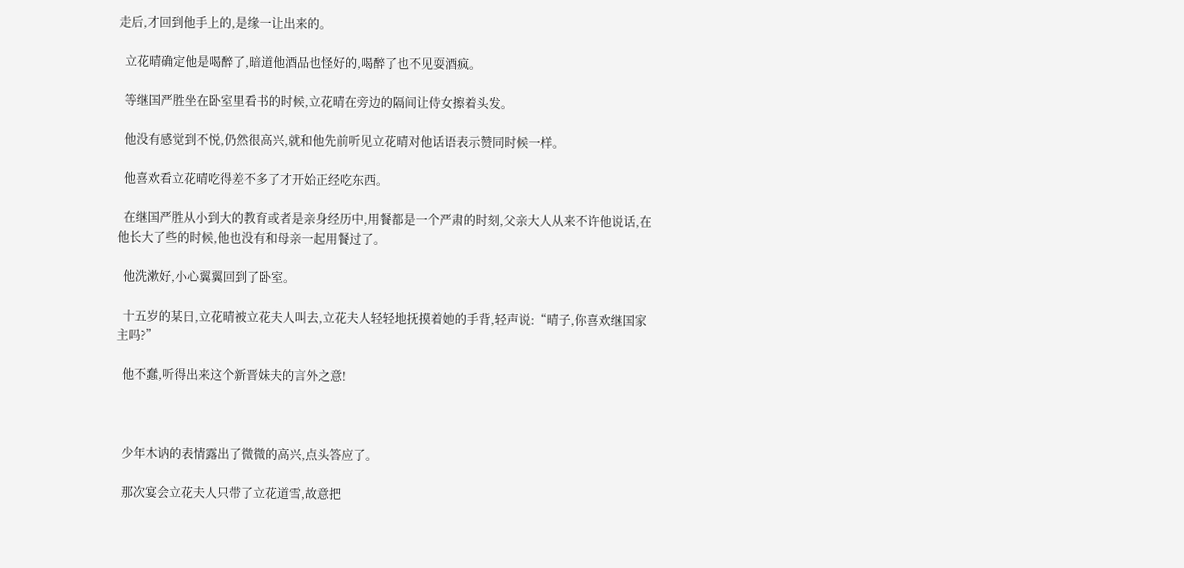走后,才回到他手上的,是缘一让出来的。

  立花晴确定他是喝醉了,暗道他酒品也怪好的,喝醉了也不见耍酒疯。

  等继国严胜坐在卧室里看书的时候,立花晴在旁边的隔间让侍女擦着头发。

  他没有感觉到不悦,仍然很高兴,就和他先前听见立花晴对他话语表示赞同时候一样。

  他喜欢看立花晴吃得差不多了才开始正经吃东西。

  在继国严胜从小到大的教育或者是亲身经历中,用餐都是一个严肃的时刻,父亲大人从来不许他说话,在他长大了些的时候,他也没有和母亲一起用餐过了。

  他洗漱好,小心翼翼回到了卧室。

  十五岁的某日,立花晴被立花夫人叫去,立花夫人轻轻地抚摸着她的手背,轻声说:“晴子,你喜欢继国家主吗?”

  他不蠢,听得出来这个新晋妹夫的言外之意!



  少年木讷的表情露出了微微的高兴,点头答应了。

  那次宴会立花夫人只带了立花道雪,故意把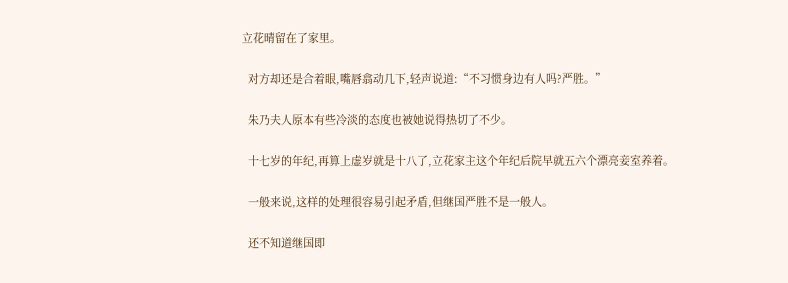立花晴留在了家里。

  对方却还是合着眼,嘴唇翕动几下,轻声说道:“不习惯身边有人吗?严胜。”

  朱乃夫人原本有些冷淡的态度也被她说得热切了不少。

  十七岁的年纪,再算上虚岁就是十八了,立花家主这个年纪后院早就五六个漂亮妾室养着。

  一般来说,这样的处理很容易引起矛盾,但继国严胜不是一般人。

  还不知道继国即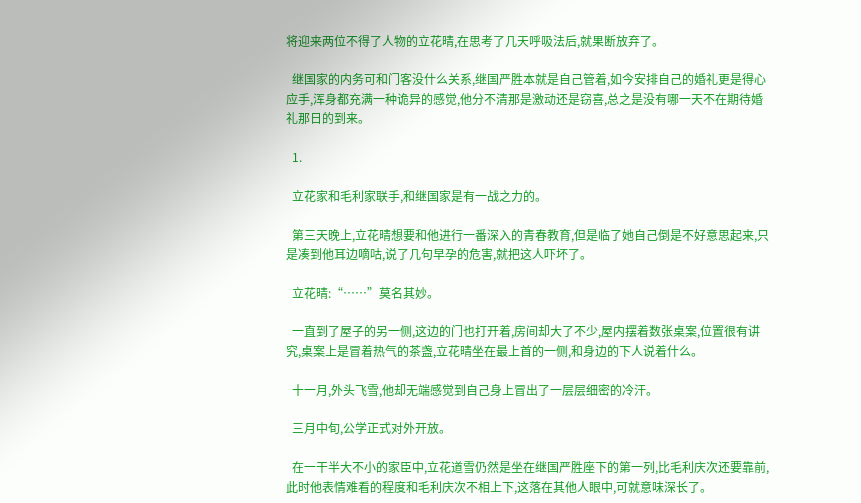将迎来两位不得了人物的立花晴,在思考了几天呼吸法后,就果断放弃了。

  继国家的内务可和门客没什么关系,继国严胜本就是自己管着,如今安排自己的婚礼更是得心应手,浑身都充满一种诡异的感觉,他分不清那是激动还是窃喜,总之是没有哪一天不在期待婚礼那日的到来。

  1.

  立花家和毛利家联手,和继国家是有一战之力的。

  第三天晚上,立花晴想要和他进行一番深入的青春教育,但是临了她自己倒是不好意思起来,只是凑到他耳边嘀咕,说了几句早孕的危害,就把这人吓坏了。

  立花晴:“……”莫名其妙。

  一直到了屋子的另一侧,这边的门也打开着,房间却大了不少,屋内摆着数张桌案,位置很有讲究,桌案上是冒着热气的茶盏,立花晴坐在最上首的一侧,和身边的下人说着什么。

  十一月,外头飞雪,他却无端感觉到自己身上冒出了一层层细密的冷汗。

  三月中旬,公学正式对外开放。

  在一干半大不小的家臣中,立花道雪仍然是坐在继国严胜座下的第一列,比毛利庆次还要靠前,此时他表情难看的程度和毛利庆次不相上下,这落在其他人眼中,可就意味深长了。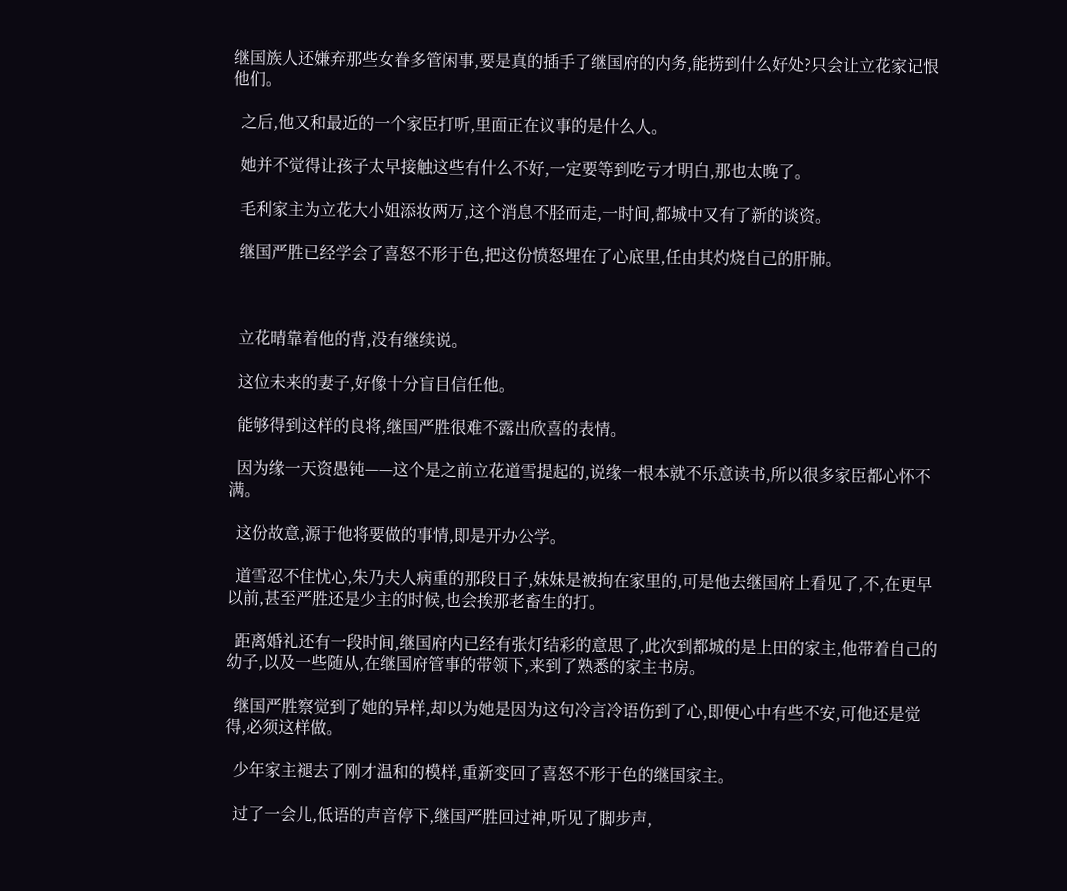继国族人还嫌弃那些女眷多管闲事,要是真的插手了继国府的内务,能捞到什么好处?只会让立花家记恨他们。

  之后,他又和最近的一个家臣打听,里面正在议事的是什么人。

  她并不觉得让孩子太早接触这些有什么不好,一定要等到吃亏才明白,那也太晚了。

  毛利家主为立花大小姐添妆两万,这个消息不胫而走,一时间,都城中又有了新的谈资。

  继国严胜已经学会了喜怒不形于色,把这份愤怒埋在了心底里,任由其灼烧自己的肝肺。



  立花晴靠着他的背,没有继续说。

  这位未来的妻子,好像十分盲目信任他。

  能够得到这样的良将,继国严胜很难不露出欣喜的表情。

  因为缘一天资愚钝——这个是之前立花道雪提起的,说缘一根本就不乐意读书,所以很多家臣都心怀不满。

  这份故意,源于他将要做的事情,即是开办公学。

  道雪忍不住忧心,朱乃夫人病重的那段日子,妹妹是被拘在家里的,可是他去继国府上看见了,不,在更早以前,甚至严胜还是少主的时候,也会挨那老畜生的打。

  距离婚礼还有一段时间,继国府内已经有张灯结彩的意思了,此次到都城的是上田的家主,他带着自己的幼子,以及一些随从,在继国府管事的带领下,来到了熟悉的家主书房。

  继国严胜察觉到了她的异样,却以为她是因为这句冷言冷语伤到了心,即便心中有些不安,可他还是觉得,必须这样做。

  少年家主褪去了刚才温和的模样,重新变回了喜怒不形于色的继国家主。

  过了一会儿,低语的声音停下,继国严胜回过神,听见了脚步声,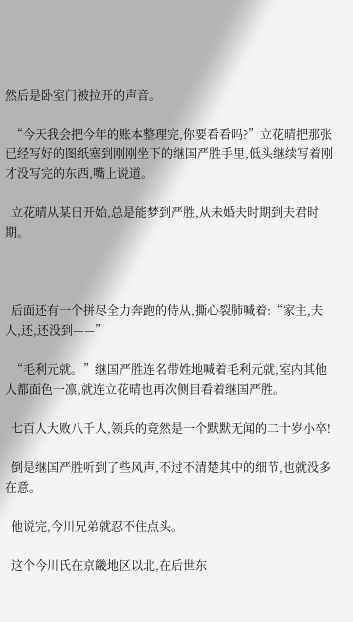然后是卧室门被拉开的声音。

  “今天我会把今年的账本整理完,你要看看吗?”立花晴把那张已经写好的图纸塞到刚刚坐下的继国严胜手里,低头继续写着刚才没写完的东西,嘴上说道。

  立花晴从某日开始,总是能梦到严胜,从未婚夫时期到夫君时期。



  后面还有一个拼尽全力奔跑的侍从,撕心裂肺喊着:“家主,夫人,还,还没到——”

  “毛利元就。”继国严胜连名带姓地喊着毛利元就,室内其他人都面色一凛,就连立花晴也再次侧目看着继国严胜。

  七百人大败八千人,领兵的竟然是一个默默无闻的二十岁小卒!

  倒是继国严胜听到了些风声,不过不清楚其中的细节,也就没多在意。

  他说完,今川兄弟就忍不住点头。

  这个今川氏在京畿地区以北,在后世东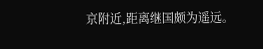京附近,距离继国颇为遥远。